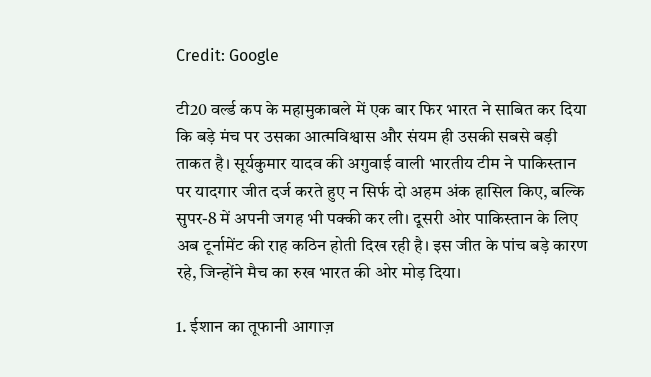Credit: Google

टी20 वर्ल्ड कप के महामुकाबले में एक बार फिर भारत ने साबित कर दिया कि बड़े मंच पर उसका आत्मविश्वास और संयम ही उसकी सबसे बड़ी ताकत है। सूर्यकुमार यादव की अगुवाई वाली भारतीय टीम ने पाकिस्तान पर यादगार जीत दर्ज करते हुए न सिर्फ दो अहम अंक हासिल किए, बल्कि सुपर-8 में अपनी जगह भी पक्की कर ली। दूसरी ओर पाकिस्तान के लिए अब टूर्नामेंट की राह कठिन होती दिख रही है। इस जीत के पांच बड़े कारण रहे, जिन्होंने मैच का रुख भारत की ओर मोड़ दिया।

1. ईशान का तूफानी आगाज़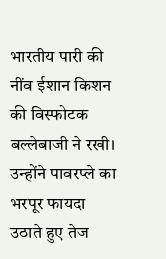भारतीय पारी की नींव ईशान किशन की विस्फोटक बल्लेबाजी ने रखी। उन्होंने पावरप्ले का भरपूर फायदा उठाते हुए तेज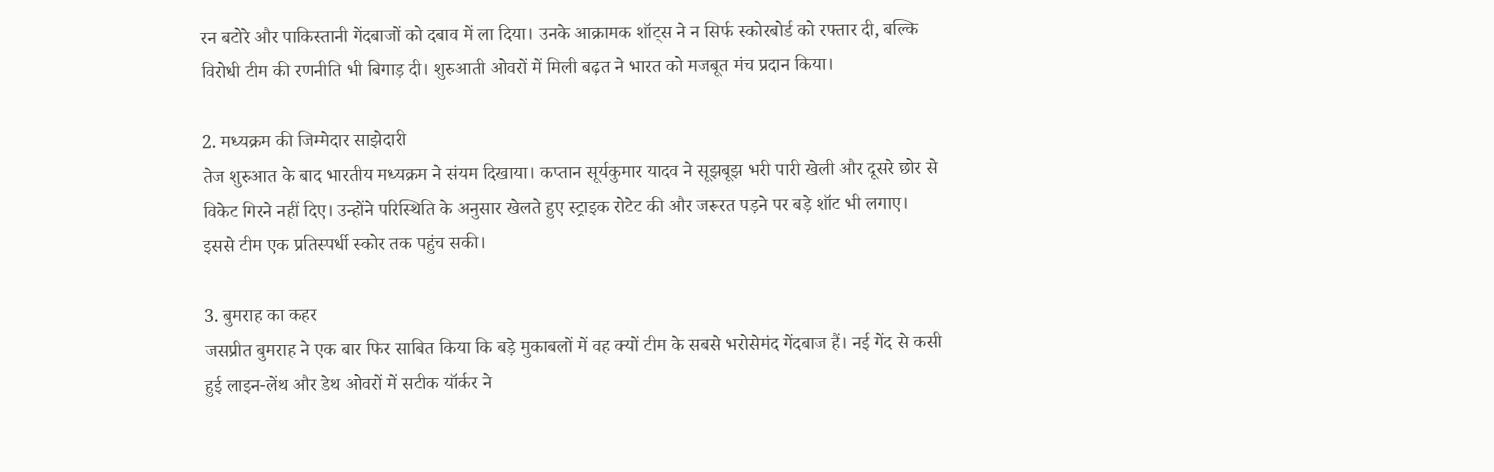रन बटोरे और पाकिस्तानी गेंदबाजों को दबाव में ला दिया। उनके आक्रामक शॉट्स ने न सिर्फ स्कोरबोर्ड को रफ्तार दी, बल्कि विरोधी टीम की रणनीति भी बिगाड़ दी। शुरुआती ओवरों में मिली बढ़त ने भारत को मजबूत मंच प्रदान किया।

2. मध्यक्रम की जिम्मेदार साझेदारी
तेज शुरुआत के बाद भारतीय मध्यक्रम ने संयम दिखाया। कप्तान सूर्यकुमार यादव ने सूझबूझ भरी पारी खेली और दूसरे छोर से विकेट गिरने नहीं दिए। उन्होंने परिस्थिति के अनुसार खेलते हुए स्ट्राइक रोटेट की और जरूरत पड़ने पर बड़े शॉट भी लगाए। इससे टीम एक प्रतिस्पर्धी स्कोर तक पहुंच सकी।

3. बुमराह का कहर
जसप्रीत बुमराह ने एक बार फिर साबित किया कि बड़े मुकाबलों में वह क्यों टीम के सबसे भरोसेमंद गेंदबाज हैं। नई गेंद से कसी हुई लाइन-लेंथ और डेथ ओवरों में सटीक यॉर्कर ने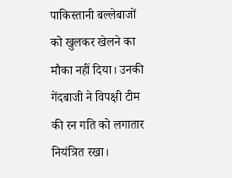पाकिस्तानी बल्लेबाजों को खुलकर खेलने का मौका नहीं दिया। उनकी गेंदबाजी ने विपक्षी टीम की रन गति को लगातार नियंत्रित रखा।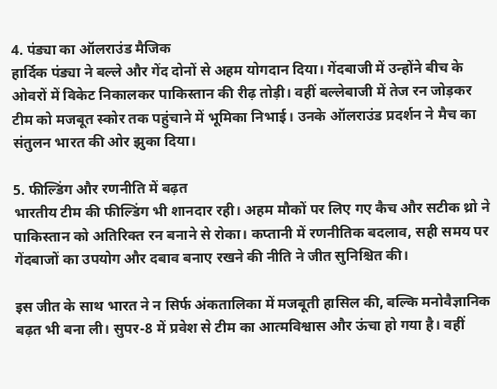4. पंड्या का ऑलराउंड मैजिक
हार्दिक पंड्या ने बल्ले और गेंद दोनों से अहम योगदान दिया। गेंदबाजी में उन्होंने बीच के ओवरों में विकेट निकालकर पाकिस्तान की रीढ़ तोड़ी। वहीं बल्लेबाजी में तेज रन जोड़कर टीम को मजबूत स्कोर तक पहुंचाने में भूमिका निभाई। उनके ऑलराउंड प्रदर्शन ने मैच का संतुलन भारत की ओर झुका दिया।

5. फील्डिंग और रणनीति में बढ़त
भारतीय टीम की फील्डिंग भी शानदार रही। अहम मौकों पर लिए गए कैच और सटीक थ्रो ने पाकिस्तान को अतिरिक्त रन बनाने से रोका। कप्तानी में रणनीतिक बदलाव, सही समय पर गेंदबाजों का उपयोग और दबाव बनाए रखने की नीति ने जीत सुनिश्चित की।

इस जीत के साथ भारत ने न सिर्फ अंकतालिका में मजबूती हासिल की, बल्कि मनोवैज्ञानिक बढ़त भी बना ली। सुपर-8 में प्रवेश से टीम का आत्मविश्वास और ऊंचा हो गया है। वहीं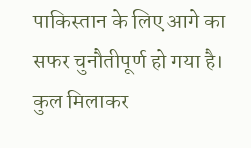पाकिस्तान के लिए आगे का सफर चुनौतीपूर्ण हो गया है। कुल मिलाकर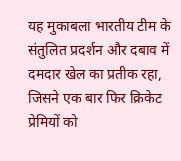यह मुकाबला भारतीय टीम के संतुलित प्रदर्शन और दबाव में दमदार खेल का प्रतीक रहा, जिसने एक बार फिर क्रिकेट प्रेमियों को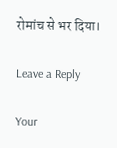रोमांच से भर दिया।

Leave a Reply

Your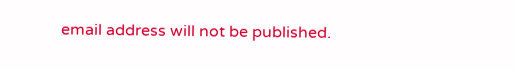email address will not be published.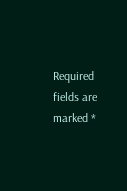Required fields are marked *